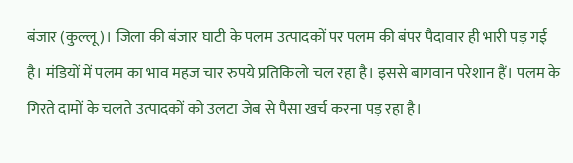बंजार (कुल्लू)। जिला की बंजार घाटी के पलम उत्पादकों पर पलम की बंपर पैदावार ही भारी पड़ गई है। मंडियों में पलम का भाव महज चार रुपये प्रतिकिलो चल रहा है। इससे बागवान परेशान हैं। पलम के गिरते दामों के चलते उत्पादकों को उलटा जेब से पैसा खर्च करना पड़ रहा है।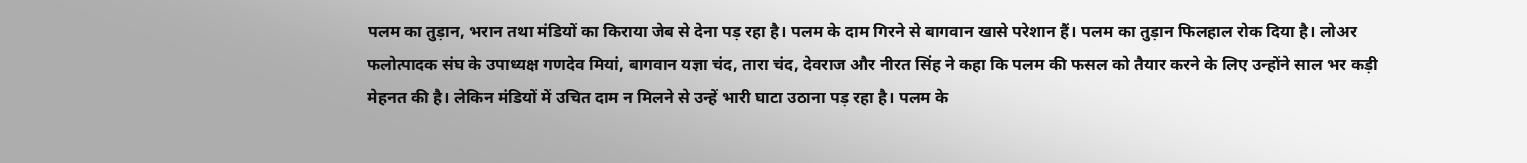पलम का तुड़ान, भरान तथा मंडियों का किराया जेब से देना पड़ रहा है। पलम के दाम गिरने से बागवान खासे परेशान हैं। पलम का तुड़ान फिलहाल रोक दिया है। लोअर फलोत्पादक संघ के उपाध्यक्ष गणदेव मियां, बागवान यज्ञा चंद, तारा चंद, देवराज और नीरत सिंह ने कहा कि पलम की फसल को तैयार करने के लिए उन्होंने साल भर कड़ी मेहनत की है। लेकिन मंडियों में उचित दाम न मिलने से उन्हें भारी घाटा उठाना पड़ रहा है। पलम के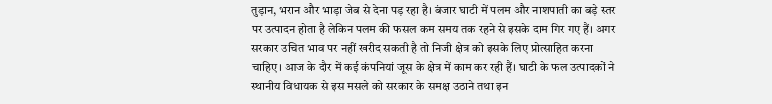तुड़ान, भरान और भाड़ा जेब से देना पड़ रहा है। बंजार घाटी में पलम और नाशपाती का बड़े स्तर पर उत्पादन होता है लेकिन पलम की फसल कम समय तक रहने से इसके दाम गिर गए हैं। अगर सरकार उचित भाव पर नहीं खरीद सकती है तो निजी क्षेत्र को इसके लिए प्रोत्साहित करना चाहिए। आज के दौर में कई कंपनियां जूस के क्षेत्र में काम कर रही हैं। घाटी के फल उत्पादकों ने स्थानीय विधायक से इस मसले को सरकार के समक्ष उठाने तथा इन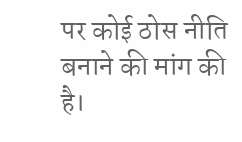पर कोई ठोस नीति बनाने की मांग की है।